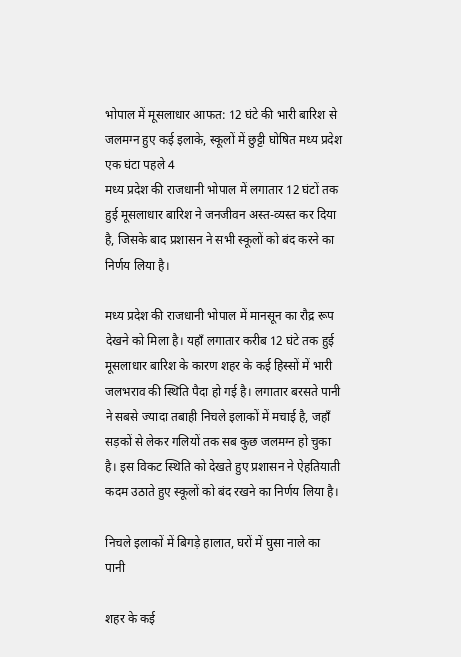भोपाल में मूसलाधार आफत: 12 घंटे की भारी बारिश से जलमग्न हुए कई इलाके, स्कूलों में छुट्टी घोषित मध्य प्रदेश एक घंटा पहले 4
मध्य प्रदेश की राजधानी भोपाल में लगातार 12 घंटों तक हुई मूसलाधार बारिश ने जनजीवन अस्त-व्यस्त कर दिया है, जिसके बाद प्रशासन ने सभी स्कूलों को बंद करने का निर्णय लिया है।

मध्य प्रदेश की राजधानी भोपाल में मानसून का रौद्र रूप देखने को मिला है। यहाँ लगातार करीब 12 घंटे तक हुई मूसलाधार बारिश के कारण शहर के कई हिस्सों में भारी जलभराव की स्थिति पैदा हो गई है। लगातार बरसते पानी ने सबसे ज्यादा तबाही निचले इलाकों में मचाई है, जहाँ सड़कों से लेकर गलियों तक सब कुछ जलमग्न हो चुका है। इस विकट स्थिति को देखते हुए प्रशासन ने ऐहतियाती कदम उठाते हुए स्कूलों को बंद रखने का निर्णय लिया है।

निचले इलाकों में बिगड़े हालात, घरों में घुसा नाले का पानी

शहर के कई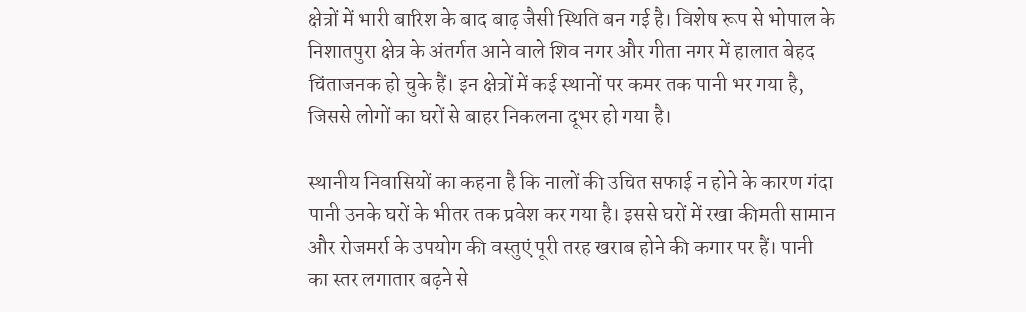क्षेत्रों में भारी बारिश के बाद बाढ़ जैसी स्थिति बन गई है। विशेष रूप से भोपाल के निशातपुरा क्षेत्र के अंतर्गत आने वाले शिव नगर और गीता नगर में हालात बेहद चिंताजनक हो चुके हैं। इन क्षेत्रों में कई स्थानों पर कमर तक पानी भर गया है, जिससे लोगों का घरों से बाहर निकलना दूभर हो गया है।

स्थानीय निवासियों का कहना है कि नालों की उचित सफाई न होने के कारण गंदा पानी उनके घरों के भीतर तक प्रवेश कर गया है। इससे घरों में रखा कीमती सामान और रोजमर्रा के उपयोग की वस्तुएं पूरी तरह खराब होने की कगार पर हैं। पानी का स्तर लगातार बढ़ने से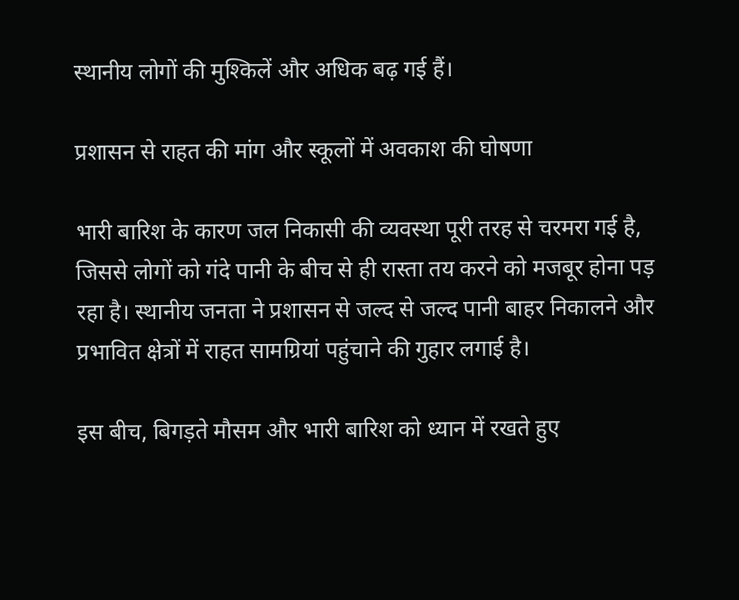स्थानीय लोगों की मुश्किलें और अधिक बढ़ गई हैं।

प्रशासन से राहत की मांग और स्कूलों में अवकाश की घोषणा

भारी बारिश के कारण जल निकासी की व्यवस्था पूरी तरह से चरमरा गई है, जिससे लोगों को गंदे पानी के बीच से ही रास्ता तय करने को मजबूर होना पड़ रहा है। स्थानीय जनता ने प्रशासन से जल्द से जल्द पानी बाहर निकालने और प्रभावित क्षेत्रों में राहत सामग्रियां पहुंचाने की गुहार लगाई है।

इस बीच, बिगड़ते मौसम और भारी बारिश को ध्यान में रखते हुए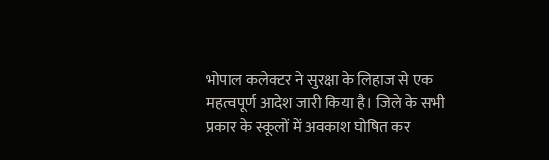भोपाल कलेक्टर ने सुरक्षा के लिहाज से एक महत्वपूर्ण आदेश जारी किया है। जिले के सभी प्रकार के स्कूलों में अवकाश घोषित कर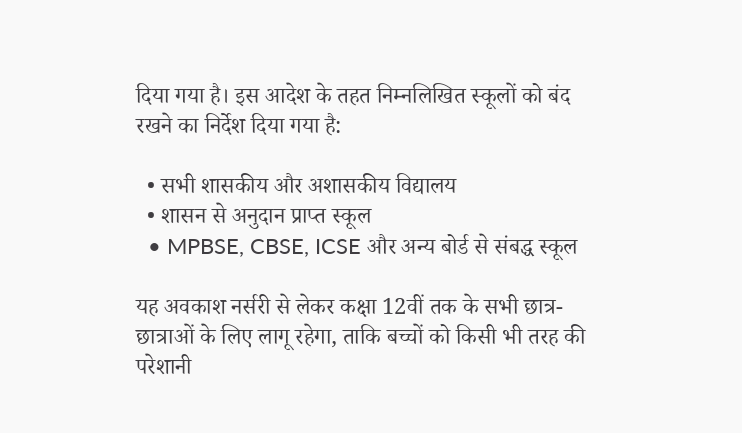दिया गया है। इस आदेश के तहत निम्नलिखित स्कूलों को बंद रखने का निर्देश दिया गया है:

  • सभी शासकीय और अशासकीय विद्यालय
  • शासन से अनुदान प्राप्त स्कूल
  • MPBSE, CBSE, ICSE और अन्य बोर्ड से संबद्ध स्कूल

यह अवकाश नर्सरी से लेकर कक्षा 12वीं तक के सभी छात्र-छात्राओं के लिए लागू रहेगा, ताकि बच्चों को किसी भी तरह की परेशानी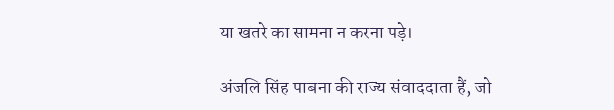या खतरे का सामना न करना पड़े।

अंजलि सिंह पाबना की राज्य संवाददाता हैं, जो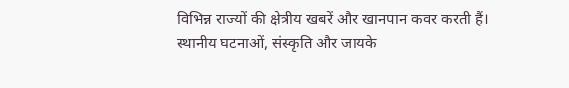विभिन्न राज्यों की क्षेत्रीय खबरें और खानपान कवर करती हैं। स्थानीय घटनाओं, संस्कृति और जायके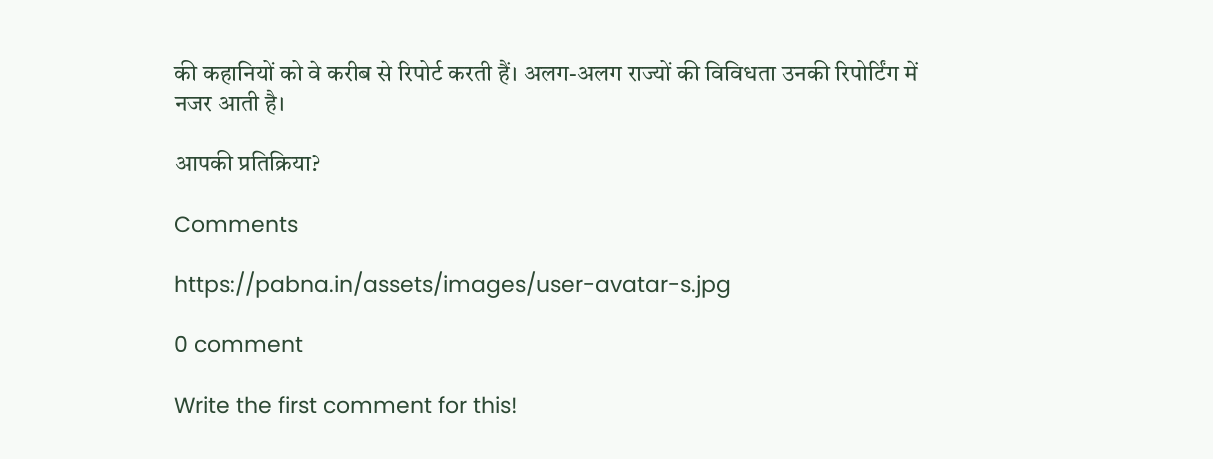की कहानियों को वे करीब से रिपोर्ट करती हैं। अलग-अलग राज्यों की विविधता उनकी रिपोर्टिंग में नजर आती है।

आपकी प्रतिक्रिया?

Comments

https://pabna.in/assets/images/user-avatar-s.jpg

0 comment

Write the first comment for this!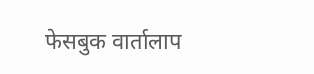फेसबुक वार्तालाप